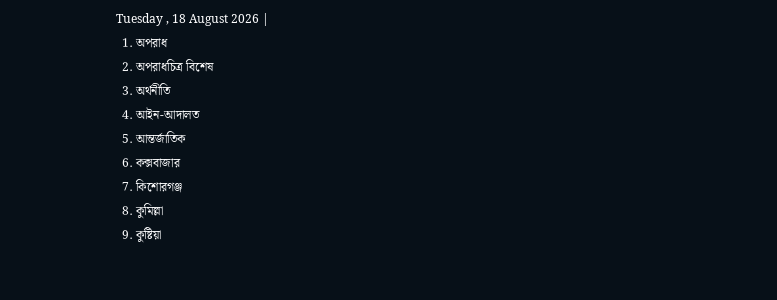Tuesday , 18 August 2026 |
  1. অপরাধ
  2. অপরাধচিত্র বিশেষ
  3. অর্থনীতি
  4. আইন-আদালত
  5. আন্তর্জাতিক
  6. কক্সবাজার
  7. কিশোরগঞ্জ
  8. কুমিল্লা
  9. কুষ্টিয়া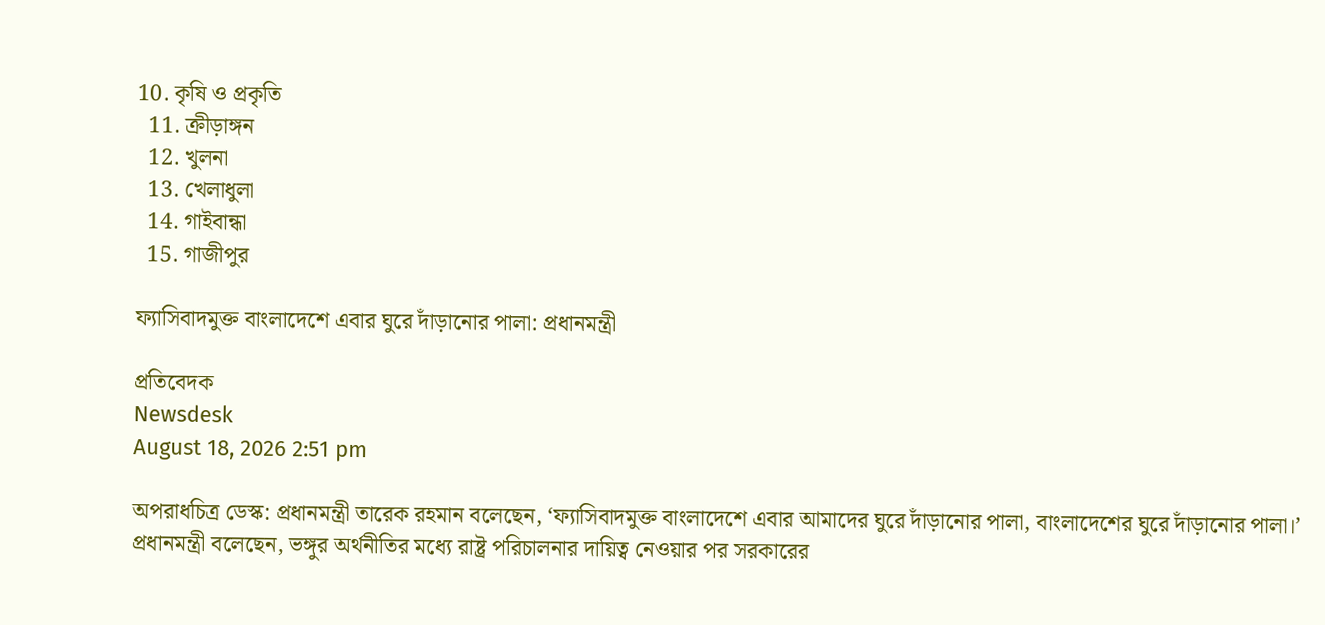10. কৃষি ও প্রকৃতি
  11. ক্রীড়াঙ্গন
  12. খুলনা
  13. খেলাধুলা
  14. গাইবান্ধা
  15. গাজীপুর

ফ্যাসিবাদমুক্ত বাংলাদেশে এবার ঘুরে দাঁড়ানোর পালা: প্রধানমন্ত্রী

প্রতিবেদক
Newsdesk
August 18, 2026 2:51 pm

অপরাধচিত্র ডেস্ক: প্রধানমন্ত্রী তারেক রহমান বলেছেন, ‘ফ্যাসিবাদমুক্ত বাংলাদেশে এবার আমাদের ঘুরে দাঁড়ানোর পালা, বাংলাদেশের ঘুরে দাঁড়ানোর পালা।’
প্রধানমন্ত্রী বলেছেন, ভঙ্গুর অর্থনীতির মধ্যে রাষ্ট্র পরিচালনার দায়িত্ব নেওয়ার পর সরকারের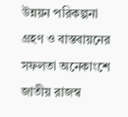উন্নয়ন পরিকল্পনা গ্রহণ ও বাস্তবায়নের সফলতা অনেকাংশে জাতীয় রাজস্ব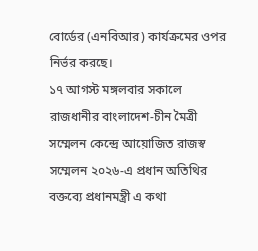বোর্ডের (এনবিআর) কার্যক্রমের ওপর নির্ভর করছে।
১৭ আগস্ট মঙ্গলবার সকালে রাজধানীর বাংলাদেশ-চীন মৈত্রী সম্মেলন কেন্দ্রে আয়োজিত রাজস্ব সম্মেলন ২০২৬-এ প্রধান অতিথির বক্তব্যে প্রধানমন্ত্রী এ কথা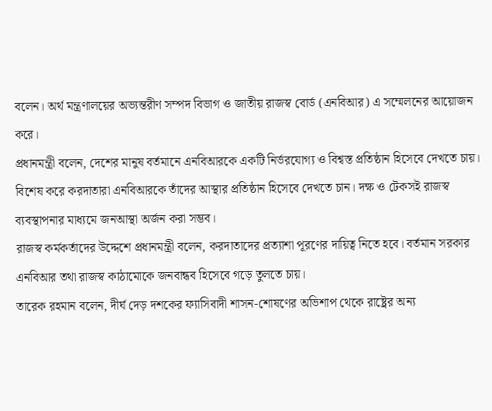বলেন। অর্থ মন্ত্রণালয়ের অভ্যন্তরীণ সম্পদ বিভাগ ও জাতীয় রাজস্ব বোর্ড (এনবিআর) এ সম্মেলনের আয়োজন করে।
প্রধানমন্ত্রী বলেন, দেশের মানুষ বর্তমানে এনবিআরকে একটি নির্ভরযোগ্য ও বিশ্বস্ত প্রতিষ্ঠান হিসেবে দেখতে চায়। বিশেষ করে করদাতারা এনবিআরকে তাঁদের আস্থার প্রতিষ্ঠান হিসেবে দেখতে চান। দক্ষ ও টেকসই রাজস্ব ব্যবস্থাপনার মাধ্যমে জনআস্থা অর্জন করা সম্ভব।
রাজস্ব কর্মকর্তাদের উদ্দেশে প্রধানমন্ত্রী বলেন, করদাতাদের প্রত্যাশা পূরণের দায়িত্ব নিতে হবে। বর্তমান সরকার এনবিআর তথা রাজস্ব কাঠামোকে জনবান্ধব হিসেবে গড়ে তুলতে চায়।
তারেক রহমান বলেন, দীর্ঘ দেড় দশকের ফ্যাসিবাদী শাসন-শোষণের অভিশাপ থেকে রাষ্ট্রের অন্য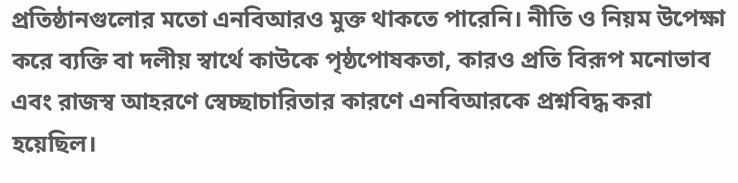প্রতিষ্ঠানগুলোর মতো এনবিআরও মুক্ত থাকতে পারেনি। নীতি ও নিয়ম উপেক্ষা করে ব্যক্তি বা দলীয় স্বার্থে কাউকে পৃষ্ঠপোষকতা, কারও প্রতি বিরূপ মনোভাব এবং রাজস্ব আহরণে স্বেচ্ছাচারিতার কারণে এনবিআরকে প্রশ্নবিদ্ধ করা হয়েছিল।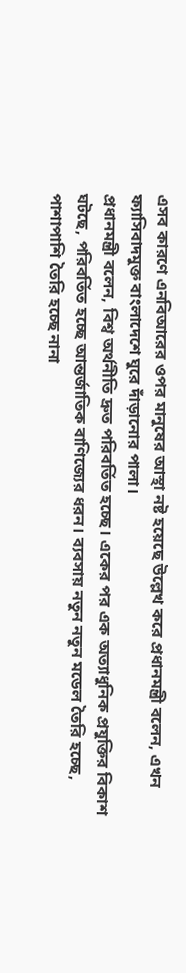এসব কারণে এনবিআরের ওপর মানুষের আস্থা নষ্ট হয়েছে উল্লেখ করে প্রধানমন্ত্রী বলেন, এখন ফ্যাসিবাদমুক্ত বাংলাদেশে ঘুরে দাঁড়ানোর পালা।
প্রধানমন্ত্রী বলেন, বিশ্ব অর্থনীতি দ্রুত পরিবর্তিত হচ্ছে। একের পর এক অত্যাধুনিক প্রযুক্তির বিকাশ ঘটছে, পরিবর্তিত হচ্ছে আন্তর্জাতিক বাণিজ্যের ধরন। ব্যবসায় নতুন নতুন মডেল তৈরি হচ্ছে, পাশাপাশি তৈরি হচ্ছে নানা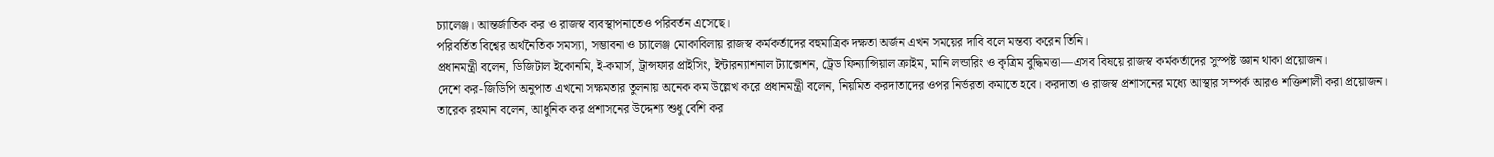চ্যালেঞ্জ। আন্তর্জাতিক কর ও রাজস্ব ব্যবস্থাপনাতেও পরিবর্তন এসেছে।
পরিবর্তিত বিশ্বের অর্থনৈতিক সমস্যা, সম্ভাবনা ও চ্যালেঞ্জ মোকাবিলায় রাজস্ব কর্মকর্তাদের বহুমাত্রিক দক্ষতা অর্জন এখন সময়ের দাবি বলে মন্তব্য করেন তিনি।
প্রধানমন্ত্রী বলেন, ডিজিটাল ইকোনমি, ই-কমার্স, ট্রান্সফার প্রাইসিং, ইন্টারন্যাশনাল ট্যাক্সেশন, ট্রেড ফিন্যান্সিয়াল ক্রাইম, মানি লন্ডারিং ও কৃত্রিম বুদ্ধিমত্তা—এসব বিষয়ে রাজস্ব কর্মকর্তাদের সুস্পষ্ট জ্ঞান থাকা প্রয়োজন।
দেশে কর-জিডিপি অনুপাত এখনো সক্ষমতার তুলনায় অনেক কম উল্লেখ করে প্রধানমন্ত্রী বলেন, নিয়মিত করদাতাদের ওপর নির্ভরতা কমাতে হবে। করদাতা ও রাজস্ব প্রশাসনের মধ্যে আস্থার সম্পর্ক আরও শক্তিশালী করা প্রয়োজন।
তারেক রহমান বলেন, আধুনিক কর প্রশাসনের উদ্দেশ্য শুধু বেশি কর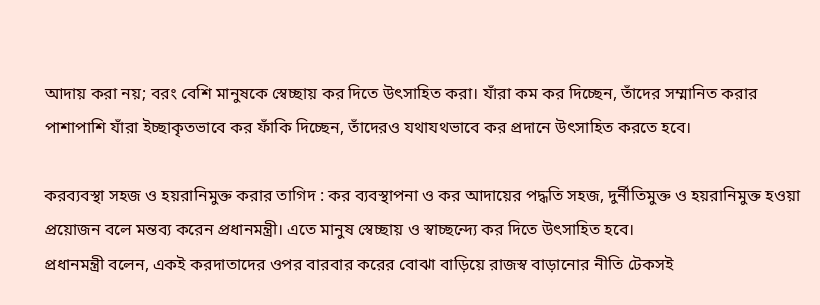আদায় করা নয়; বরং বেশি মানুষকে স্বেচ্ছায় কর দিতে উৎসাহিত করা। যাঁরা কম কর দিচ্ছেন, তাঁদের সম্মানিত করার পাশাপাশি যাঁরা ইচ্ছাকৃতভাবে কর ফাঁকি দিচ্ছেন, তাঁদেরও যথাযথভাবে কর প্রদানে উৎসাহিত করতে হবে।

করব্যবস্থা সহজ ও হয়রানিমুক্ত করার তাগিদ : কর ব্যবস্থাপনা ও কর আদায়ের পদ্ধতি সহজ, দুর্নীতিমুক্ত ও হয়রানিমুক্ত হওয়া প্রয়োজন বলে মন্তব্য করেন প্রধানমন্ত্রী। এতে মানুষ স্বেচ্ছায় ও স্বাচ্ছন্দ্যে কর দিতে উৎসাহিত হবে।
প্রধানমন্ত্রী বলেন, একই করদাতাদের ওপর বারবার করের বোঝা বাড়িয়ে রাজস্ব বাড়ানোর নীতি টেকসই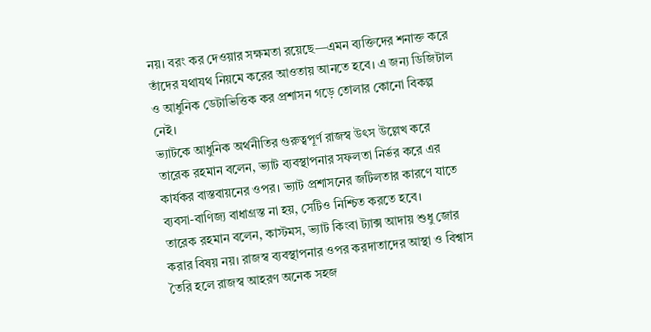নয়। বরং কর দেওয়ার সক্ষমতা রয়েছে—এমন ব্যক্তিদের শনাক্ত করে তাঁদের যথাযথ নিয়মে করের আওতায় আনতে হবে। এ জন্য ডিজিটাল ও আধুনিক ডেটাভিত্তিক কর প্রশাসন গড়ে তোলার কোনো বিকল্প নেই।
ভ্যাটকে আধুনিক অর্থনীতির গুরুত্বপূর্ণ রাজস্ব উৎস উল্লেখ করে তারেক রহমান বলেন, ভ্যাট ব্যবস্থাপনার সফলতা নির্ভর করে এর কার্যকর বাস্তবায়নের ওপর। ভ্যাট প্রশাসনের জটিলতার কারণে যাতে ব্যবসা-বাণিজ্য বাধাগ্রস্ত না হয়, সেটিও নিশ্চিত করতে হবে।
তারেক রহমান বলেন, কাস্টমস, ভ্যাট কিংবা ট্যাক্স আদায় শুধু জোর করার বিষয় নয়। রাজস্ব ব্যবস্থাপনার ওপর করদাতাদের আস্থা ও বিশ্বাস তৈরি হলে রাজস্ব আহরণ অনেক সহজ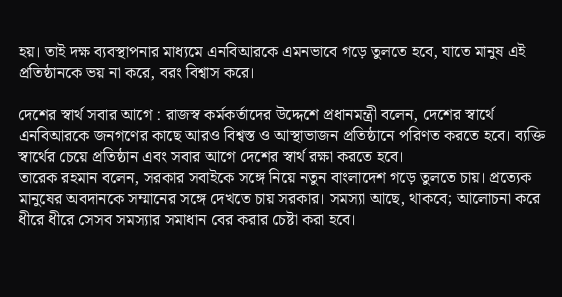হয়। তাই দক্ষ ব্যবস্থাপনার মাধ্যমে এনবিআরকে এমনভাবে গড়ে তুলতে হবে, যাতে মানুষ এই প্রতিষ্ঠানকে ভয় না করে, বরং বিশ্বাস করে।

দেশের স্বার্থ সবার আগে : রাজস্ব কর্মকর্তাদের উদ্দেশে প্রধানমন্ত্রী বলেন, দেশের স্বার্থে এনবিআরকে জনগণের কাছে আরও বিশ্বস্ত ও আস্থাভাজন প্রতিষ্ঠানে পরিণত করতে হবে। ব্যক্তি স্বার্থের চেয়ে প্রতিষ্ঠান এবং সবার আগে দেশের স্বার্থ রক্ষা করতে হবে।
তারেক রহমান বলেন, সরকার সবাইকে সঙ্গে নিয়ে নতুন বাংলাদেশ গড়ে তুলতে চায়। প্রত্যেক মানুষের অবদানকে সম্মানের সঙ্গে দেখতে চায় সরকার। সমস্যা আছে, থাকবে; আলোচনা করে ধীরে ধীরে সেসব সমস্যার সমাধান বের করার চেষ্টা করা হবে।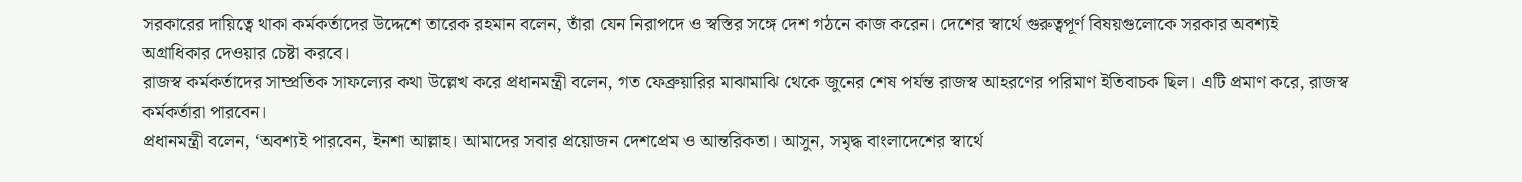সরকারের দায়িত্বে থাকা কর্মকর্তাদের উদ্দেশে তারেক রহমান বলেন, তাঁরা যেন নিরাপদে ও স্বস্তির সঙ্গে দেশ গঠনে কাজ করেন। দেশের স্বার্থে গুরুত্বপূর্ণ বিষয়গুলোকে সরকার অবশ্যই অগ্রাধিকার দেওয়ার চেষ্টা করবে।
রাজস্ব কর্মকর্তাদের সাম্প্রতিক সাফল্যের কথা উল্লেখ করে প্রধানমন্ত্রী বলেন, গত ফেব্রুয়ারির মাঝামাঝি থেকে জুনের শেষ পর্যন্ত রাজস্ব আহরণের পরিমাণ ইতিবাচক ছিল। এটি প্রমাণ করে, রাজস্ব কর্মকর্তারা পারবেন।
প্রধানমন্ত্রী বলেন, ‘অবশ্যই পারবেন, ইনশা আল্লাহ। আমাদের সবার প্রয়োজন দেশপ্রেম ও আন্তরিকতা। আসুন, সমৃদ্ধ বাংলাদেশের স্বার্থে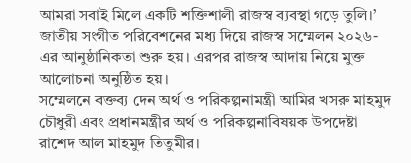আমরা সবাই মিলে একটি শক্তিশালী রাজস্ব ব্যবস্থা গড়ে তুলি।’
জাতীয় সংগীত পরিবেশনের মধ্য দিয়ে রাজস্ব সম্মেলন ২০২৬-এর আনুষ্ঠানিকতা শুরু হয়। এরপর রাজস্ব আদায় নিয়ে মুক্ত আলোচনা অনুষ্ঠিত হয়।
সম্মেলনে বক্তব্য দেন অর্থ ও পরিকল্পনামন্ত্রী আমির খসরু মাহমুদ চৌধুরী এবং প্রধানমন্ত্রীর অর্থ ও পরিকল্পনাবিষয়ক উপদেষ্টা রাশেদ আল মাহমুদ তিতুমীর।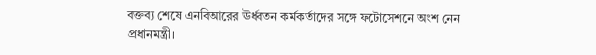বক্তব্য শেষে এনবিআরের ঊর্ধ্বতন কর্মকর্তাদের সঙ্গে ফটোসেশনে অংশ নেন প্রধানমন্ত্রী।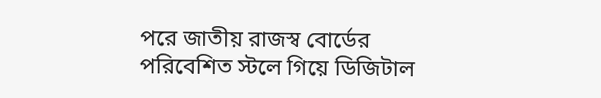পরে জাতীয় রাজস্ব বোর্ডের পরিবেশিত স্টলে গিয়ে ডিজিটাল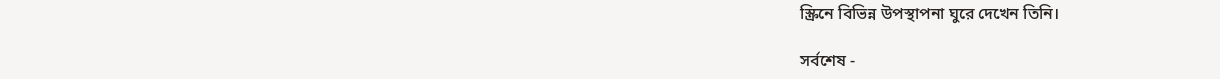স্ক্রিনে বিভিন্ন উপস্থাপনা ঘুরে দেখেন তিনি।

সর্বশেষ -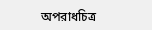অপরাধচিত্র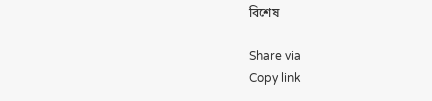বিশেষ

Share via
Copy link